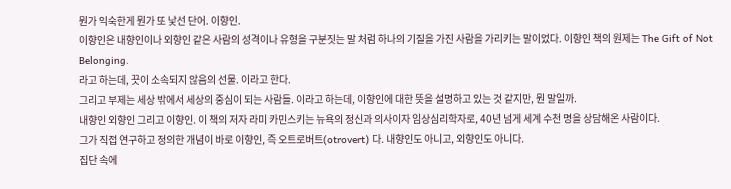뭔가 익숙한게 뭔가 또 낯선 단어. 이향인.
이향인은 내향인이나 외향인 같은 사람의 성격이나 유형을 구분짓는 말 처럼 하나의 기질을 가진 사람을 가리키는 말이었다. 이향인 책의 원제는 The Gift of Not Belonging.
라고 하는데, 끗이 소속되지 않음의 선물. 이라고 한다.
그리고 부제는 세상 밖에서 세상의 중심이 되는 사람들. 이라고 하는데, 이향인에 대한 뜻을 설명하고 있는 것 같지만, 뭔 말일까.
내향인 외향인 그리고 이향인. 이 책의 저자 라미 카민스키는 뉴욕의 정신과 의사이자 임상심리학자로, 40년 넘게 세계 수천 명을 상담해온 사람이다.
그가 직접 연구하고 정의한 개념이 바로 이향인, 즉 오트로버트(otrovert) 다. 내향인도 아니고, 외향인도 아니다.
집단 속에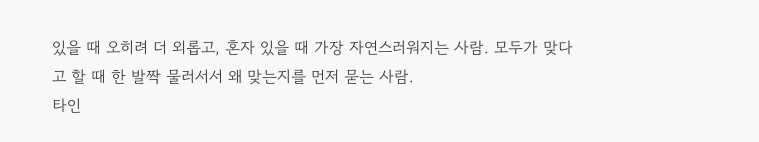있을 때 오히려 더 외롭고, 혼자 있을 때 가장 자연스러워지는 사람. 모두가 맞다고 할 때 한 발짝 물러서서 왜 맞는지를 먼저 묻는 사람.
타인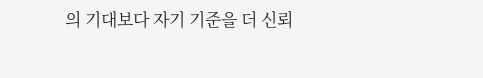의 기대보다 자기 기준을 더 신뢰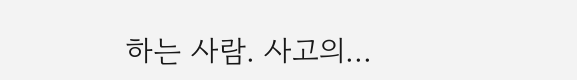하는 사람. 사고의...